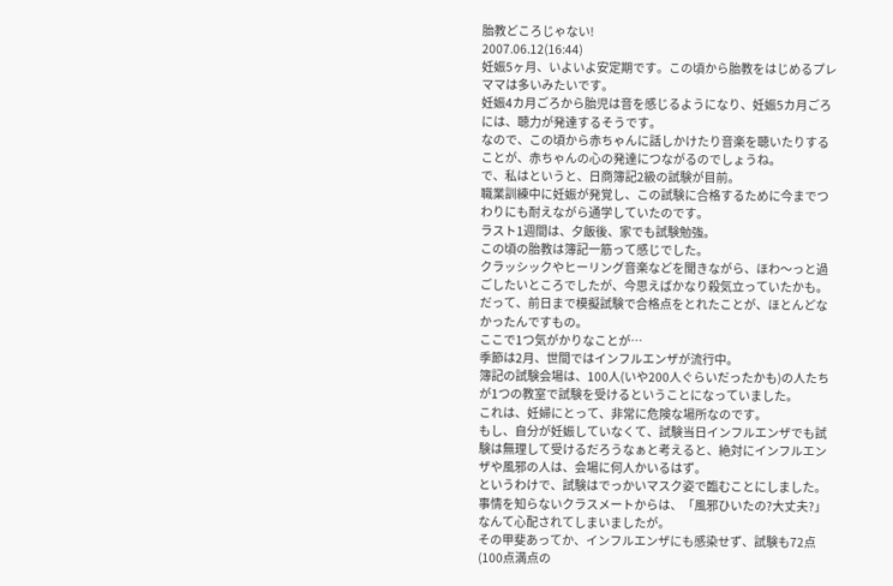胎教どころじゃない!
2007.06.12(16:44)
妊娠5ヶ月、いよいよ安定期です。この頃から胎教をはじめるプレママは多いみたいです。
妊娠4カ月ごろから胎児は音を感じるようになり、妊娠5カ月ごろには、聴力が発達するそうです。
なので、この頃から赤ちゃんに話しかけたり音楽を聴いたりすることが、赤ちゃんの心の発達につながるのでしょうね。
で、私はというと、日商簿記2級の試験が目前。
職業訓練中に妊娠が発覚し、この試験に合格するために今までつわりにも耐えながら通学していたのです。
ラスト1週間は、夕飯後、家でも試験勉強。
この頃の胎教は簿記一筋って感じでした。
クラッシックやヒーリング音楽などを聞きながら、ほわ〜っと過ごしたいところでしたが、今思えばかなり殺気立っていたかも。
だって、前日まで模擬試験で合格点をとれたことが、ほとんどなかったんですもの。
ここで1つ気がかりなことが…
季節は2月、世間ではインフルエンザが流行中。
簿記の試験会場は、100人(いや200人ぐらいだったかも)の人たちが1つの教室で試験を受けるということになっていました。
これは、妊婦にとって、非常に危険な場所なのです。
もし、自分が妊娠していなくて、試験当日インフルエンザでも試験は無理して受けるだろうなぁと考えると、絶対にインフルエンザや風邪の人は、会場に何人かいるはず。
というわけで、試験はでっかいマスク姿で臨むことにしました。
事情を知らないクラスメートからは、「風邪ひいたの?大丈夫?」なんて心配されてしまいましたが。
その甲斐あってか、インフルエンザにも感染せず、試験も72点(100点満点の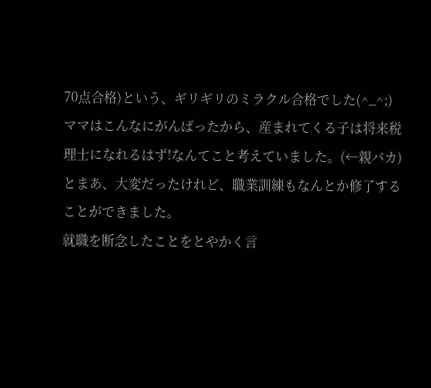70点合格)という、ギリギリのミラクル合格でした(^_^;)
ママはこんなにがんばったから、産まれてくる子は将来税理士になれるはず!なんてこと考えていました。(←親バカ)
とまあ、大変だったけれど、職業訓練もなんとか修了することができました。
就職を断念したことをとやかく言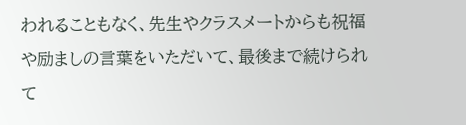われることもなく、先生やクラスメートからも祝福や励ましの言葉をいただいて、最後まで続けられて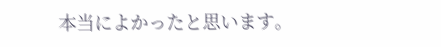本当によかったと思います。